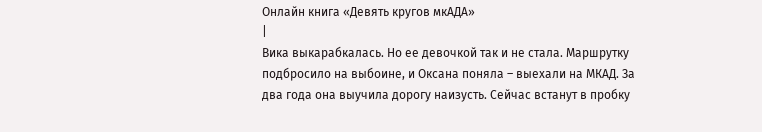Онлайн книга «Девять кругов мкАДА»
|
Вика выкарабкалась. Но ее девочкой так и не стала. Маршрутку подбросило на выбоине, и Оксана поняла – выехали на МКАД. За два года она выучила дорогу наизусть. Сейчас встанут в пробку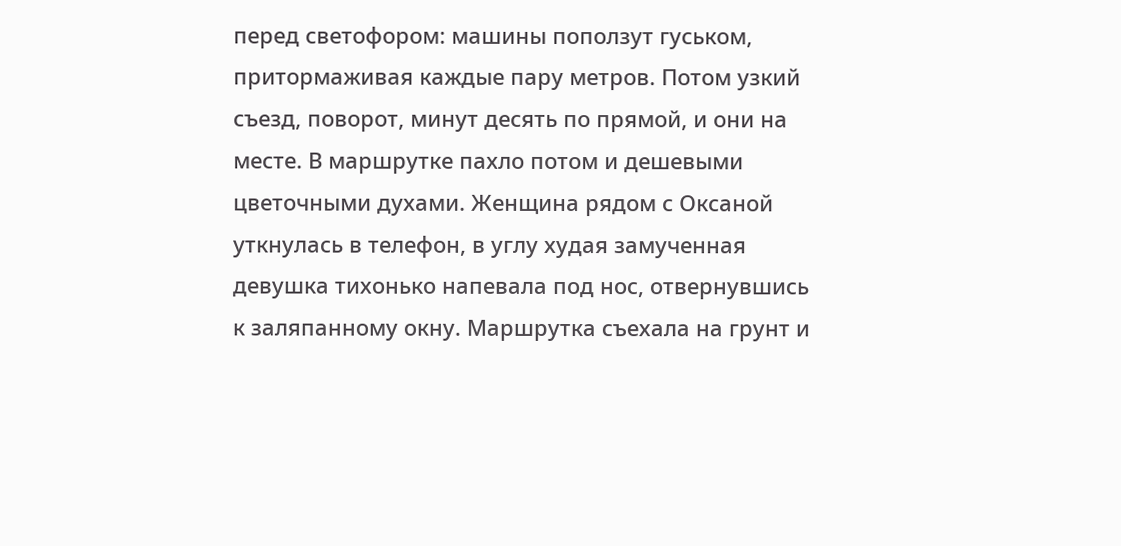перед светофором: машины поползут гуськом, притормаживая каждые пару метров. Потом узкий съезд, поворот, минут десять по прямой, и они на месте. В маршрутке пахло потом и дешевыми цветочными духами. Женщина рядом с Оксаной уткнулась в телефон, в углу худая замученная девушка тихонько напевала под нос, отвернувшись к заляпанному окну. Маршрутка съехала на грунт и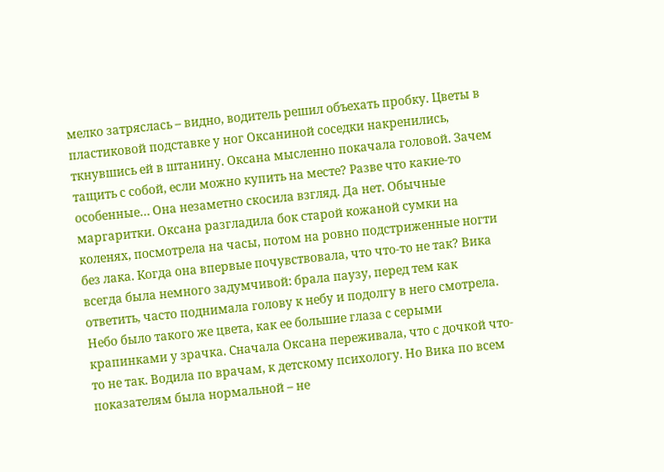мелко затряслась – видно, водитель решил объехать пробку. Цветы в пластиковой подставке у ног Оксаниной соседки накренились, ткнувшись ей в штанину. Оксана мысленно покачала головой. Зачем тащить с собой, если можно купить на месте? Разве что какие-то особенные… Она незаметно скосила взгляд. Да нет. Обычные маргаритки. Оксана разгладила бок старой кожаной сумки на коленях, посмотрела на часы, потом на ровно подстриженные ногти без лака. Когда она впервые почувствовала, что что-то не так? Вика всегда была немного задумчивой: брала паузу, перед тем как ответить, часто поднимала голову к небу и подолгу в него смотрела. Небо было такого же цвета, как ее большие глаза с серыми крапинками у зрачка. Сначала Оксана переживала, что с дочкой что-то не так. Водила по врачам, к детскому психологу. Но Вика по всем показателям была нормальной – не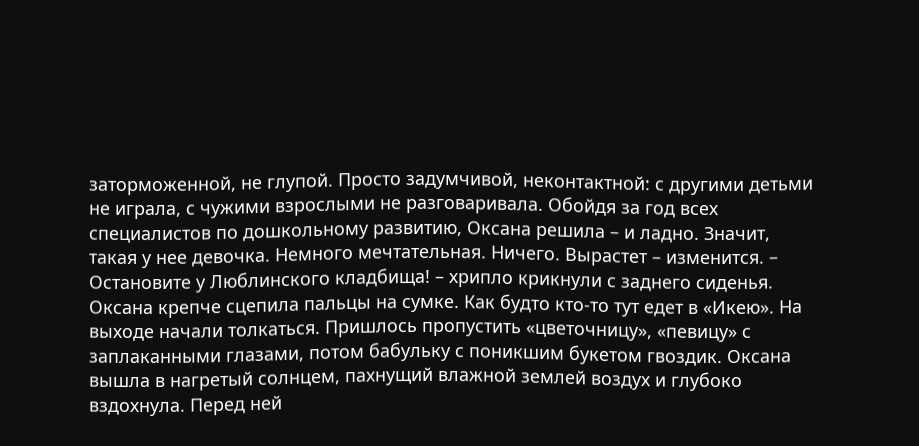заторможенной, не глупой. Просто задумчивой, неконтактной: с другими детьми не играла, с чужими взрослыми не разговаривала. Обойдя за год всех специалистов по дошкольному развитию, Оксана решила – и ладно. Значит, такая у нее девочка. Немного мечтательная. Ничего. Вырастет – изменится. – Остановите у Люблинского кладбища! – хрипло крикнули с заднего сиденья. Оксана крепче сцепила пальцы на сумке. Как будто кто-то тут едет в «Икею». На выходе начали толкаться. Пришлось пропустить «цветочницу», «певицу» с заплаканными глазами, потом бабульку с поникшим букетом гвоздик. Оксана вышла в нагретый солнцем, пахнущий влажной землей воздух и глубоко вздохнула. Перед ней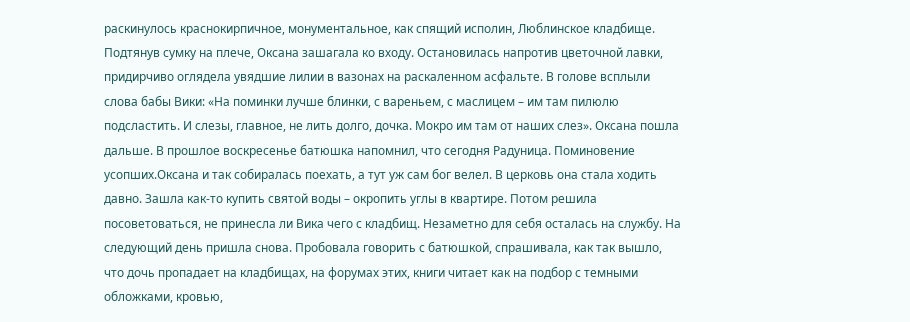раскинулось краснокирпичное, монументальное, как спящий исполин, Люблинское кладбище. Подтянув сумку на плече, Оксана зашагала ко входу. Остановилась напротив цветочной лавки, придирчиво оглядела увядшие лилии в вазонах на раскаленном асфальте. В голове всплыли слова бабы Вики: «На поминки лучше блинки, с вареньем, с маслицем – им там пилюлю подсластить. И слезы, главное, не лить долго, дочка. Мокро им там от наших слез». Оксана пошла дальше. В прошлое воскресенье батюшка напомнил, что сегодня Радуница. Поминовение усопших.Оксана и так собиралась поехать, а тут уж сам бог велел. В церковь она стала ходить давно. Зашла как-то купить святой воды – окропить углы в квартире. Потом решила посоветоваться, не принесла ли Вика чего с кладбищ. Незаметно для себя осталась на службу. На следующий день пришла снова. Пробовала говорить с батюшкой, спрашивала, как так вышло, что дочь пропадает на кладбищах, на форумах этих, книги читает как на подбор с темными обложками, кровью,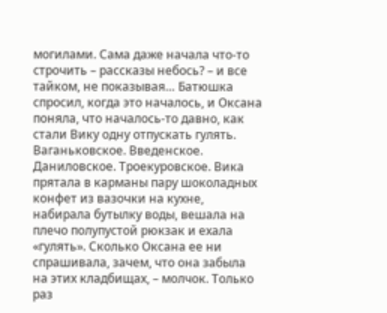могилами. Сама даже начала что-то строчить – рассказы небось? – и все тайком, не показывая… Батюшка спросил, когда это началось, и Оксана поняла, что началось-то давно, как стали Вику одну отпускать гулять. Ваганьковское. Введенское. Даниловское. Троекуровское. Вика прятала в карманы пару шоколадных конфет из вазочки на кухне, набирала бутылку воды, вешала на плечо полупустой рюкзак и ехала «гулять». Сколько Оксана ее ни спрашивала, зачем, что она забыла на этих кладбищах, – молчок. Только раз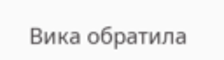Вика обратила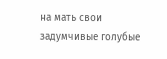на мать свои задумчивые голубые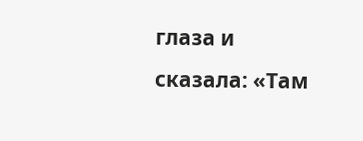глаза и сказала: «Там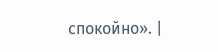спокойно». |